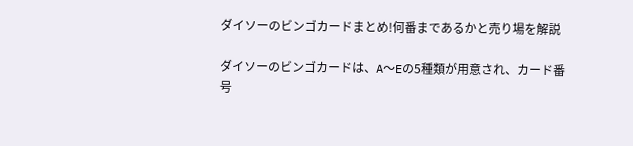ダイソーのビンゴカードまとめ!何番まであるかと売り場を解説

ダイソーのビンゴカードは、A〜Eの5種類が用意され、カード番号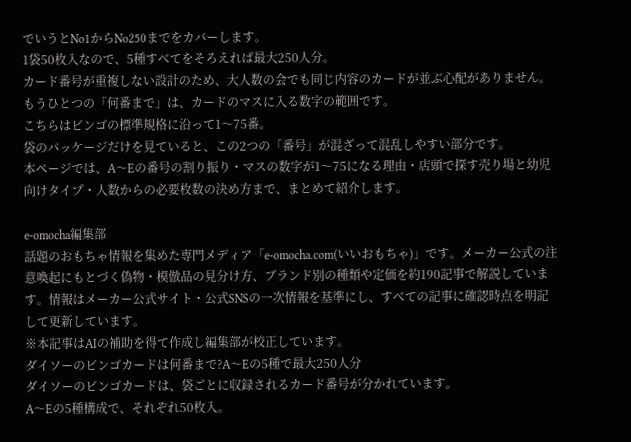でいうとNo1からNo250までをカバーします。
1袋50枚入なので、5種すべてをそろえれば最大250人分。
カード番号が重複しない設計のため、大人数の会でも同じ内容のカードが並ぶ心配がありません。
もうひとつの「何番まで」は、カードのマスに入る数字の範囲です。
こちらはビンゴの標準規格に沿って1〜75番。
袋のパッケージだけを見ていると、この2つの「番号」が混ざって混乱しやすい部分です。
本ページでは、A〜Eの番号の割り振り・マスの数字が1〜75になる理由・店頭で探す売り場と幼児向けタイプ・人数からの必要枚数の決め方まで、まとめて紹介します。

e-omocha編集部
話題のおもちゃ情報を集めた専門メディア「e-omocha.com(いいおもちゃ)」です。メーカー公式の注意喚起にもとづく偽物・模倣品の見分け方、ブランド別の種類や定価を約190記事で解説しています。情報はメーカー公式サイト・公式SNSの一次情報を基準にし、すべての記事に確認時点を明記して更新しています。
※本記事はAIの補助を得て作成し編集部が校正しています。
ダイソーのビンゴカードは何番まで?A〜Eの5種で最大250人分
ダイソーのビンゴカードは、袋ごとに収録されるカード番号が分かれています。
A〜Eの5種構成で、それぞれ50枚入。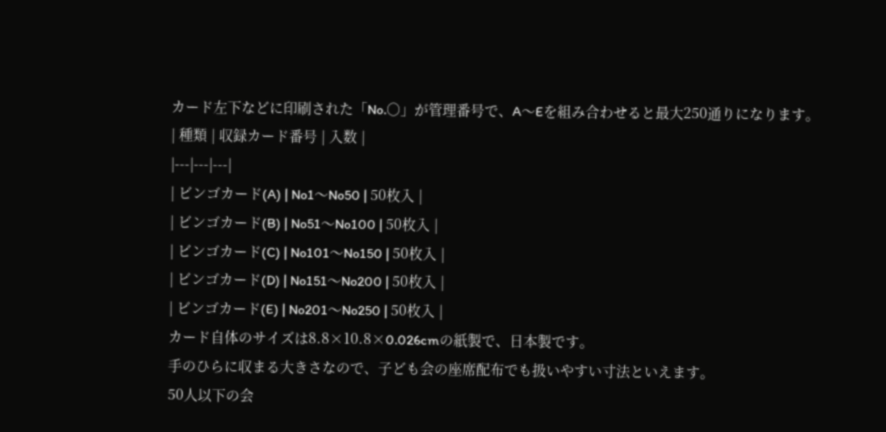カード左下などに印刷された「No.○」が管理番号で、A〜Eを組み合わせると最大250通りになります。
| 種類 | 収録カード番号 | 入数 |
|---|---|---|
| ビンゴカード(A) | No1〜No50 | 50枚入 |
| ビンゴカード(B) | No51〜No100 | 50枚入 |
| ビンゴカード(C) | No101〜No150 | 50枚入 |
| ビンゴカード(D) | No151〜No200 | 50枚入 |
| ビンゴカード(E) | No201〜No250 | 50枚入 |
カード自体のサイズは8.8×10.8×0.026cmの紙製で、日本製です。
手のひらに収まる大きさなので、子ども会の座席配布でも扱いやすい寸法といえます。
50人以下の会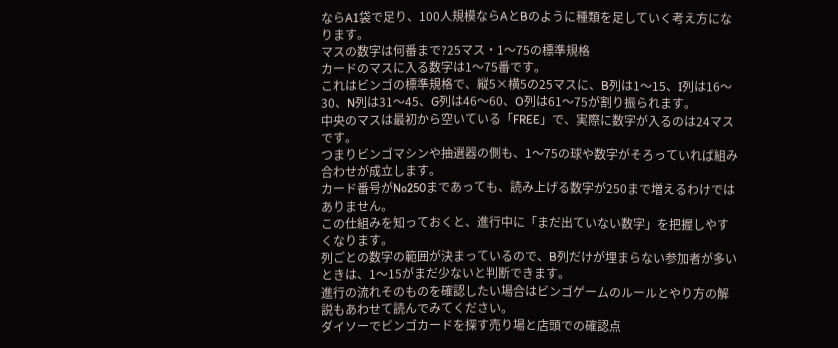ならA1袋で足り、100人規模ならAとBのように種類を足していく考え方になります。
マスの数字は何番まで?25マス・1〜75の標準規格
カードのマスに入る数字は1〜75番です。
これはビンゴの標準規格で、縦5×横5の25マスに、B列は1〜15、I列は16〜30、N列は31〜45、G列は46〜60、O列は61〜75が割り振られます。
中央のマスは最初から空いている「FREE」で、実際に数字が入るのは24マスです。
つまりビンゴマシンや抽選器の側も、1〜75の球や数字がそろっていれば組み合わせが成立します。
カード番号がNo250まであっても、読み上げる数字が250まで増えるわけではありません。
この仕組みを知っておくと、進行中に「まだ出ていない数字」を把握しやすくなります。
列ごとの数字の範囲が決まっているので、B列だけが埋まらない参加者が多いときは、1〜15がまだ少ないと判断できます。
進行の流れそのものを確認したい場合はビンゴゲームのルールとやり方の解説もあわせて読んでみてください。
ダイソーでビンゴカードを探す売り場と店頭での確認点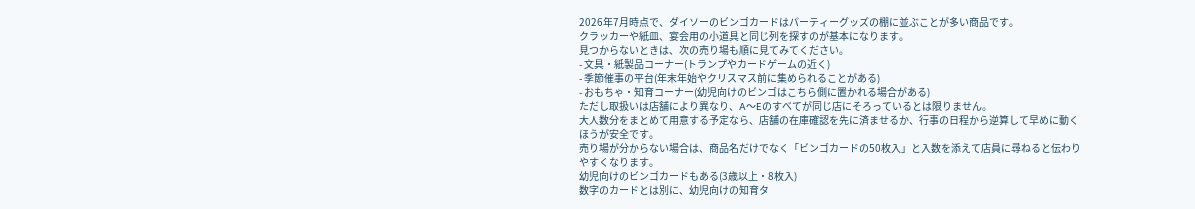2026年7月時点で、ダイソーのビンゴカードはパーティーグッズの棚に並ぶことが多い商品です。
クラッカーや紙皿、宴会用の小道具と同じ列を探すのが基本になります。
見つからないときは、次の売り場も順に見てみてください。
- 文具・紙製品コーナー(トランプやカードゲームの近く)
- 季節催事の平台(年末年始やクリスマス前に集められることがある)
- おもちゃ・知育コーナー(幼児向けのビンゴはこちら側に置かれる場合がある)
ただし取扱いは店舗により異なり、A〜Eのすべてが同じ店にそろっているとは限りません。
大人数分をまとめて用意する予定なら、店舗の在庫確認を先に済ませるか、行事の日程から逆算して早めに動くほうが安全です。
売り場が分からない場合は、商品名だけでなく「ビンゴカードの50枚入」と入数を添えて店員に尋ねると伝わりやすくなります。
幼児向けのビンゴカードもある(3歳以上・8枚入)
数字のカードとは別に、幼児向けの知育タ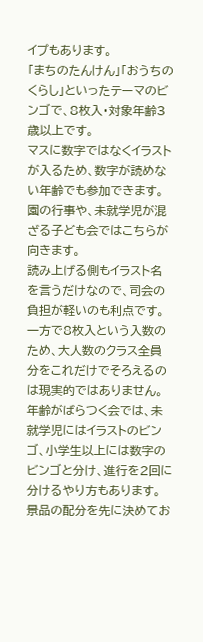イプもあります。
「まちのたんけん」「おうちのくらし」といったテーマのビンゴで、8枚入・対象年齢3歳以上です。
マスに数字ではなくイラストが入るため、数字が読めない年齢でも参加できます。
園の行事や、未就学児が混ざる子ども会ではこちらが向きます。
読み上げる側もイラスト名を言うだけなので、司会の負担が軽いのも利点です。
一方で8枚入という入数のため、大人数のクラス全員分をこれだけでそろえるのは現実的ではありません。
年齢がばらつく会では、未就学児にはイラストのビンゴ、小学生以上には数字のビンゴと分け、進行を2回に分けるやり方もあります。
景品の配分を先に決めてお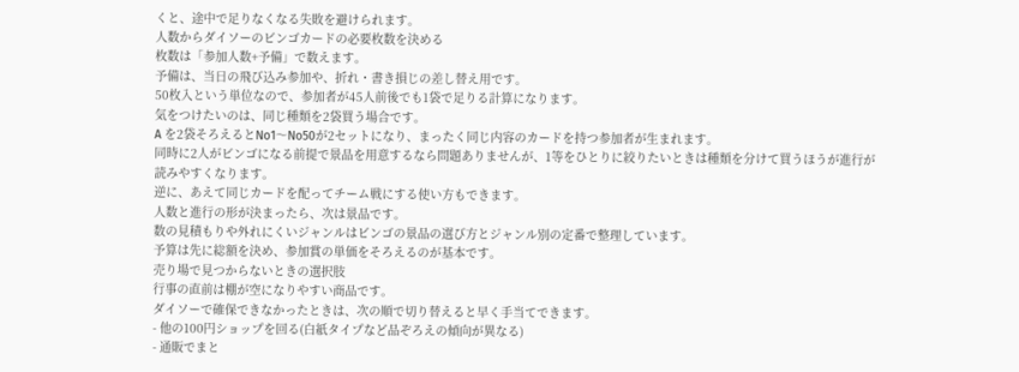くと、途中で足りなくなる失敗を避けられます。
人数からダイソーのビンゴカードの必要枚数を決める
枚数は「参加人数+予備」で数えます。
予備は、当日の飛び込み参加や、折れ・書き損じの差し替え用です。
50枚入という単位なので、参加者が45人前後でも1袋で足りる計算になります。
気をつけたいのは、同じ種類を2袋買う場合です。
A を2袋そろえるとNo1〜No50が2セットになり、まったく同じ内容のカードを持つ参加者が生まれます。
同時に2人がビンゴになる前提で景品を用意するなら問題ありませんが、1等をひとりに絞りたいときは種類を分けて買うほうが進行が読みやすくなります。
逆に、あえて同じカードを配ってチーム戦にする使い方もできます。
人数と進行の形が決まったら、次は景品です。
数の見積もりや外れにくいジャンルはビンゴの景品の選び方とジャンル別の定番で整理しています。
予算は先に総額を決め、参加賞の単価をそろえるのが基本です。
売り場で見つからないときの選択肢
行事の直前は棚が空になりやすい商品です。
ダイソーで確保できなかったときは、次の順で切り替えると早く手当てできます。
- 他の100円ショップを回る(白紙タイプなど品ぞろえの傾向が異なる)
- 通販でまと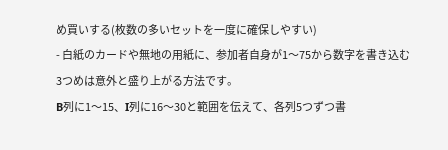め買いする(枚数の多いセットを一度に確保しやすい)
- 白紙のカードや無地の用紙に、参加者自身が1〜75から数字を書き込む
3つめは意外と盛り上がる方法です。
B列に1〜15、I列に16〜30と範囲を伝えて、各列5つずつ書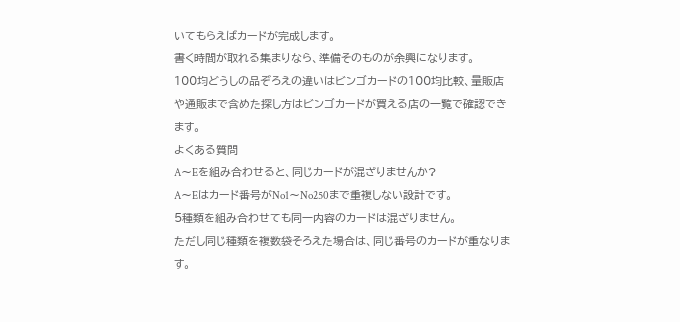いてもらえばカードが完成します。
書く時間が取れる集まりなら、準備そのものが余興になります。
100均どうしの品ぞろえの違いはビンゴカードの100均比較、量販店や通販まで含めた探し方はビンゴカードが買える店の一覧で確認できます。
よくある質問
A〜Eを組み合わせると、同じカードが混ざりませんか?
A〜Eはカード番号がNo1〜No250まで重複しない設計です。
5種類を組み合わせても同一内容のカードは混ざりません。
ただし同じ種類を複数袋そろえた場合は、同じ番号のカードが重なります。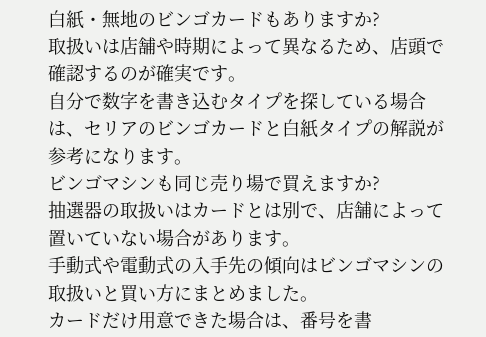白紙・無地のビンゴカードもありますか?
取扱いは店舗や時期によって異なるため、店頭で確認するのが確実です。
自分で数字を書き込むタイプを探している場合は、セリアのビンゴカードと白紙タイプの解説が参考になります。
ビンゴマシンも同じ売り場で買えますか?
抽選器の取扱いはカードとは別で、店舗によって置いていない場合があります。
手動式や電動式の入手先の傾向はビンゴマシンの取扱いと買い方にまとめました。
カードだけ用意できた場合は、番号を書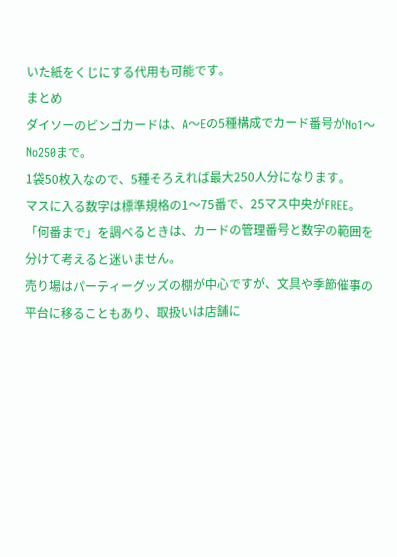いた紙をくじにする代用も可能です。
まとめ
ダイソーのビンゴカードは、A〜Eの5種構成でカード番号がNo1〜No250まで。
1袋50枚入なので、5種そろえれば最大250人分になります。
マスに入る数字は標準規格の1〜75番で、25マス中央がFREE。
「何番まで」を調べるときは、カードの管理番号と数字の範囲を分けて考えると迷いません。
売り場はパーティーグッズの棚が中心ですが、文具や季節催事の平台に移ることもあり、取扱いは店舗に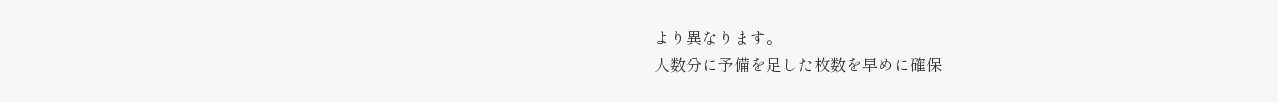より異なります。
人数分に予備を足した枚数を早めに確保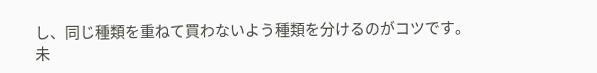し、同じ種類を重ねて買わないよう種類を分けるのがコツです。
未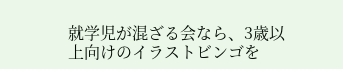就学児が混ざる会なら、3歳以上向けのイラストビンゴを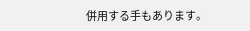併用する手もあります。